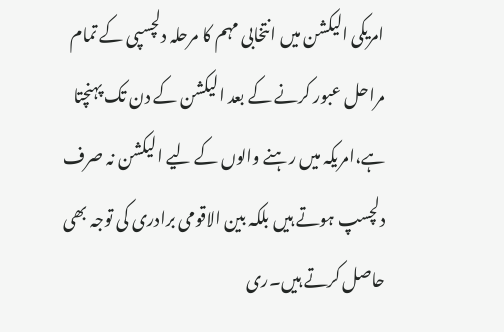امریکی الیکشن میں انتخابی مہم کا مرحلہ دلچسپی کے تمام مراحل عبور کرنے کے بعد الیکشن کے دن تک پہنچتا ہے،امریکہ میں رہنے والوں کے لیے الیکشن نہ صرف دلچسپ ہوتے ہیں بلکہ بین الاقومی برادری کی توجہ بھی حاصل کرتے ہیں۔ری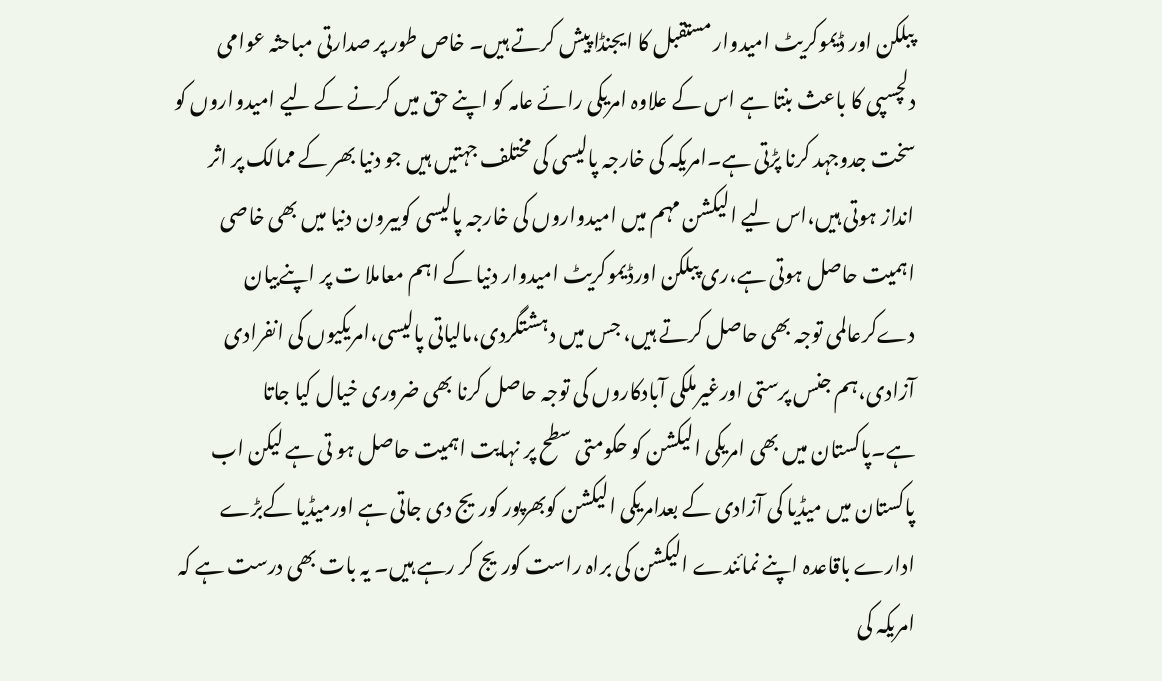پبلکن اور ڈیموکریٹ امیدوار مستقبل کا ایجنڈا پیش کرتے ہیں۔ خاص طور پر صدارتی مباحثہ عوامی دلچسپی کا باعث بنتا ہے اس کے علاوہ امریکی رائے عامہ کو اپنے حق میں کرنے کے لیے امیدواروں کو سخت جدوجہد کرنا پڑتی ہے۔امریکہ کی خارجہ پالیسی کی مختلف جہتیں ہیں جو دنیا بھر کے ممالک پر اثر انداز ہوتی ہیں،اس لیے الیکشن مہم میں امیدواروں کی خارجہ پالیسی کوبیرون دنیا میں بھی خاصی اہمیت حاصل ہوتی ہے،ری پبلکن اورڈیموکریٹ امیدوار دنیا کے اہم معاملا ت پر اپنےبیان دےکرعالمی توجہ بھی حاصل کرتے ہیں، جس میں دہشتگردی،مالیاتی پالیسی،امریکیوں کی انفرادی آزادی،ہم جنس پرستی اورغیرملکی آبادکاروں کی توجہ حاصل کرنا بھی ضروری خیال کیا جاتا ہے۔پاکستان میں بھی امریکی الیکشن کو حکومتی سطح پر نہایت اہمیت حاصل ہو تی ہے لیکن اب پاکستان میں میڈیا کی آزادی کے بعدامریکی الیکشن کوبھرپور کوریج دی جاتی ہے اورمیڈیا کےبڑے ادارے باقاعدہ اپنے نمائندے الیکشن کی براہ راست کوریج کر رہے ہیں۔ یہ بات بھی درست ہے کہ امریکہ کی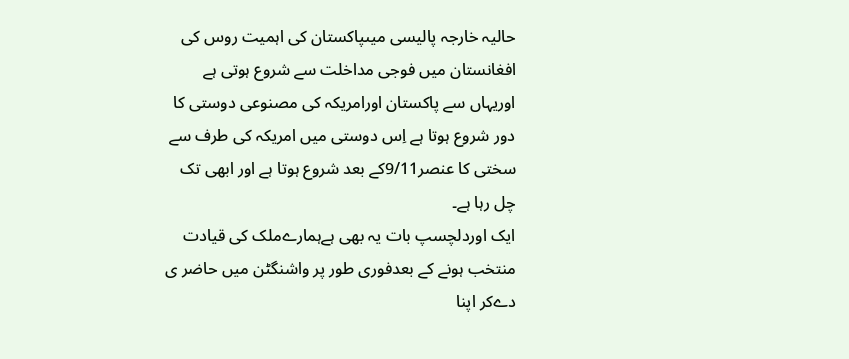حالیہ خارجہ پالیسی میںپاکستان کی اہمیت روس کی افغانستان میں فوجی مداخلت سے شروع ہوتی ہے اوریہاں سے پاکستان اورامریکہ کی مصنوعی دوستی کا دور شروع ہوتا ہے اِس دوستی میں امریکہ کی طرف سے سختی کا عنصر9/11کے بعد شروع ہوتا ہے اور ابھی تک چل رہا ہے۔
ایک اوردلچسپ بات یہ بھی ہےہمارےملک کی قیادت منتخب ہونے کے بعدفوری طور پر واشنگٹن میں حاضر ی دےکر اپنا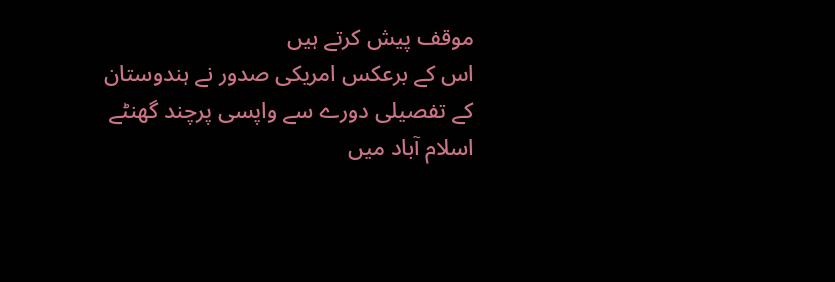موقف پیش کرتے ہیں
اس کے برعکس امریکی صدور نے ہندوستان کے تفصیلی دورے سے واپسی پرچند گھنٹے اسلام آباد میں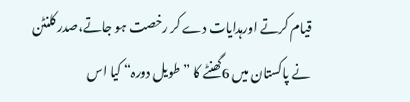قیام کرتے اورہدایات دے کر رخصت ہو جاتے،صدر کلنٹن نے پاکستان میں 6گھنٹے کا ”طویل دورہ“ کیا اس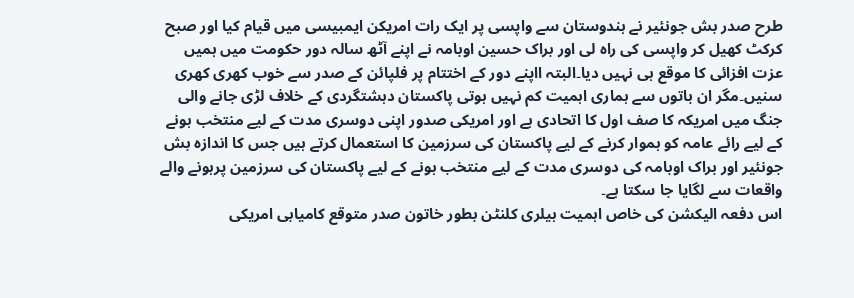طرح صدر بش جونئیر نے ہندوستان سے واپسی پر ایک رات امریکن ایمبیسی میں قیام کیا اور صبح کرکٹ کھیل کر واپسی کی راہ لی اور براک حسین اوبامہ نے اپنے آٹھ سالہ دور حکومت میں ہمیں عزت افزائی کا موقع ہی نہیں دیا۔البتہ ااپنے دور کے اختتام پر فلپائن کے صدر سے خوب کھری کھری سنیں۔مگر ان باتوں سے ہماری اہمیت کم نہیں ہوتی پاکستان دہشتگردی کے خلاف لڑی جانے والی جنگ میں امریکہ کا صف اول کا اتحادی ہے اور امریکی صدور اپنی دوسری مدت کے لیے منتخب ہونے کے لیے رائے عامہ کو ہموار کرنے کے لیے پاکستان کی سرزمین کا استعمال کرتے ہیں جس کا اندازہ بش جونئیر اور براک اوبامہ کی دوسری مدت کے لیے منتخب ہونے کے لیے پاکستان کی سرزمین پرہونے والے واقعات سے لگایا جا سکتا ہے۔
اس دفعہ الیکشن کی خاص اہمیت ہیلری کلنٹن بطور خاتون صدر متوقع کامیابی امریکی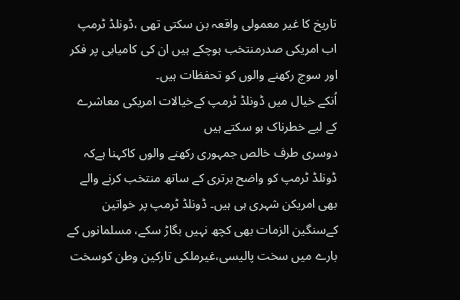تاریخ کا غیر معمولی واقعہ بن سکتی تھی ،ڈونلڈ ٹرمپ اب امریکی صدرمنتخب ہوچکے ہیں ان کی کامیابی پر فکر اور سوچ رکھنے والوں کو تحفظات ہیں۔
اُنکے خیال میں ڈونلڈ ٹرمپ کےخیالات امریکی معاشرے کے لیے خطرناک ہو سکتے ہیں
دوسری طرف خالص جمہوری رکھنے والوں کاکہنا ہےکہ ڈونلڈ ٹرمپ کو واضح برتری کے ساتھ منتخب کرنے والے بھی امریکن شہری ہی ہیں۔ ڈونلڈ ٹرمپ پر خواتین کےسنگین الزمات بھی کچھ نہیں بگاڑ سکے، مسلمانوں کے بارے میں سخت پالیسی،غیرملکی تارکین وطن کوسخت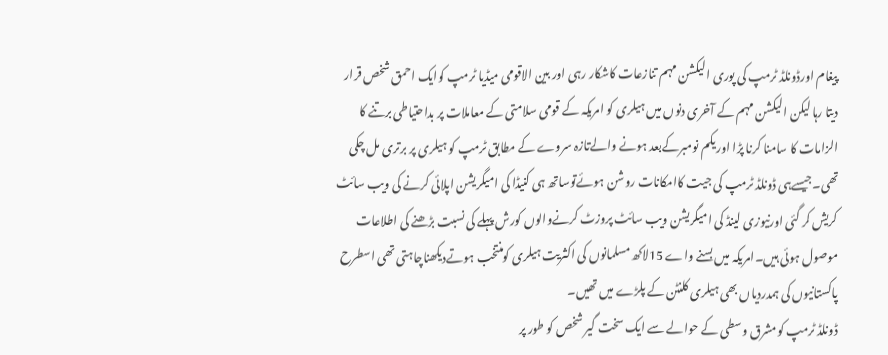پیغام اورڈونلڈ ٹرمپ کی پوری الیکشن مہم تنازعات کاشکار رہی اور بین الاقومی میڈیا ٹرمپ کوایک احمق شخص قرار دیتا رہا لیکن الیکشن مہم کے آخری دنوں میں ہیلری کو امریکہ کے قومی سلامتی کے معاملات پر بداحتیاطی برتنے کا الزامات کا سامنا کرنا پڑا اوریکم نومبرکےبعد ہونے والےتازہ سروے کے مطابق ٹرمپ کو ہیلری پر برتری مل چکی تھی۔جیسےہی ڈونلڈ ٹرمپ کی جیت کاامکانات روشن ہوئےتوساتھ ہی کنیڈا کی امیگریشن اپلائی کرنے کی ویب سائٹ کریش کر گئی اورنیوزی لینڈ کی امیگریشن ویب سائٹ پروزٹ کرنےوالوں کورش پہلے کی نسبت بڑھنے کی اطلاعات موصول ہوئی ہیں۔امریکہ میں بسنے واے 15لاکھ مسلمانوں کی اکثریت ہیلری کومنتخب ہوتےدیکھناچاہتی تھی اسطرح پاکستانیوں کی ہمدردیاں بھی ہیلری کلنٹن کے پلڑے میں تھیں۔
ڈونلڈ ٹرمپ کومشرق وسطی کے حوالے سے ایک سخت گیر شخص کو طور پر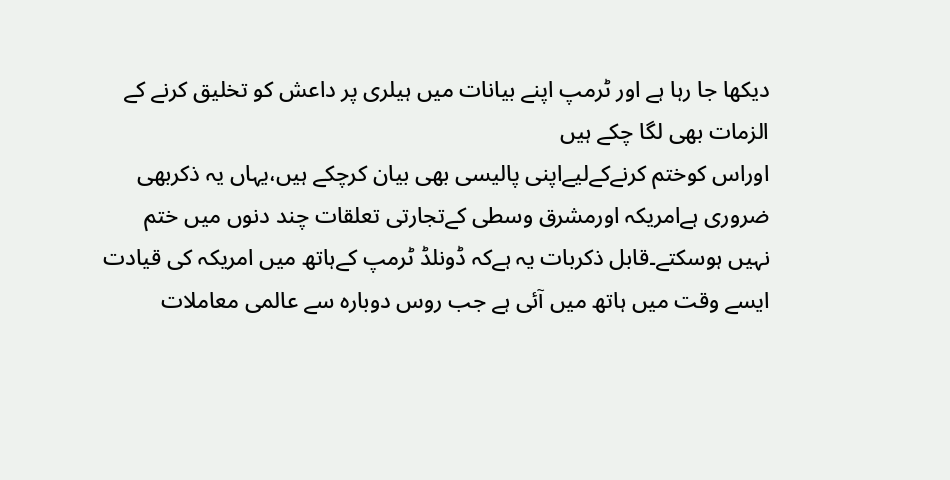دیکھا جا رہا ہے اور ٹرمپ اپنے بیانات میں ہیلری پر داعش کو تخلیق کرنے کے الزمات بھی لگا چکے ہیں
اوراس کوختم کرنےکےلیےاپنی پالیسی بھی بیان کرچکے ہیں،یہاں یہ ذکربھی ضروری ہےامریکہ اورمشرق وسطی کےتجارتی تعلقات چند دنوں میں ختم نہیں ہوسکتے۔قابل ذکربات یہ ہےکہ ڈونلڈ ٹرمپ کےہاتھ میں امریکہ کی قیادت ایسے وقت میں ہاتھ میں آئی ہے جب روس دوبارہ سے عالمی معاملات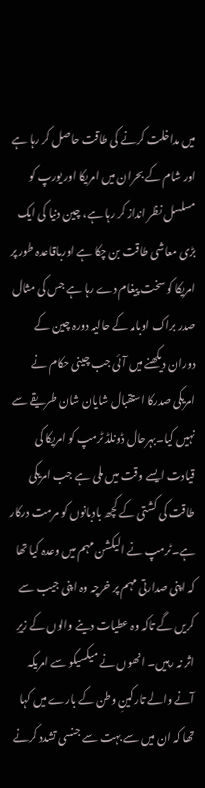میں مداخلت کرنے کی طاقت حاصل کر رہا ہے اور شام کے بحران میں امریکا اور یورپ کو مسلسل نظر انداز کر رہا ہے، چین دنیا کی ایک بڑی معاشی طاقت بن چکا ہے اورباقاعدہ طور پر امریکا کو سخت پیغام دے رہا ہے جس کی مثال صدر براک اوبامہ کے حالیہ دورہ چین کے دوران دیکھنے میں آئی جب چینی حکام نے امریکی صدرکا استقبال شایان شان طریقے سے نہیں کیا۔بہرحال ڈونلڈ ٹرمپ کو امریکا کی قیادت ایسے وقت میں ملی ہے جب امریکی طاقت کی کشتی کے کچھ بادبانوں کو مرمت درکار ہے۔ٹرمپ نے الیکشن مہم میں وعدہ کیا تھا کہ اپنی صدارتی مہم پر خرچہ وہ اپنی جیب سے کریں گے تاکہ وہ عطیات دینے والوں کے زیرِ اثر نہ رہیں۔ انھوں نے میکسیکو سے امریکہ آنے والے تارکینِ وطن کے بارے میں کہا تھا کہ ان میں سے بہت سے جنسی تشدد کرنے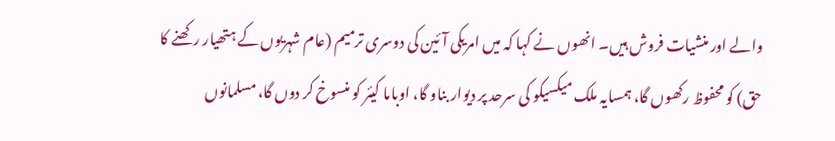والے اور منشیات فروش ہیں۔ انھوں نے کہا کہ میں امریکی آئین کی دوسری ترمیم (عام شہریوں کے ہتھیار رکھنے کا حق) کو محفوظ رکھوں گا، ہمسایہ ملک میکسیکو کی سرحد پر دیوار بناو گا، اوباما کیئر کو منسوخ کر دوں گا، مسلمانوں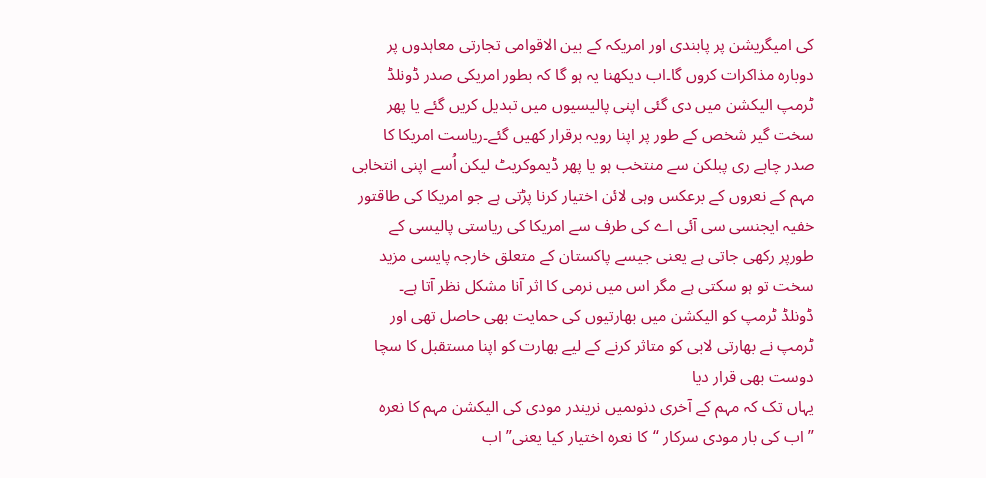کی امیگریشن پر پابندی اور امریکہ کے بین الاقوامی تجارتی معاہدوں پر دوبارہ مذاکرات کروں گا۔اب دیکھنا یہ ہو گا کہ بطور امریکی صدر ڈونلڈ ٹرمپ الیکشن میں دی گئی اپنی پالیسیوں میں تبدیل کریں گئے یا پھر سخت گیر شخص کے طور پر اپنا رویہ برقرار کھیں گئے۔ریاست امریکا کا صدر چاہے ری پبلکن سے منتخب ہو یا پھر ڈیموکریٹ لیکن اُسے اپنی انتخابی مہم کے نعروں کے برعکس وہی لائن اختیار کرنا پڑتی ہے جو امریکا کی طاقتور خفیہ ایجنسی سی آئی اے کی طرف سے امریکا کی ریاستی پالیسی کے طورپر رکھی جاتی ہے یعنی جیسے پاکستان کے متعلق خارجہ پایسی مزید سخت تو ہو سکتی ہے مگر اس میں نرمی کا اثر آنا مشکل نظر آتا ہے۔
ڈونلڈ ٹرمپ کو الیکشن میں بھارتیوں کی حمایت بھی حاصل تھی اور ٹرمپ نے بھارتی لابی کو متاثر کرنے کے لیے بھارت کو اپنا مستقبل کا سچا دوست بھی قرار دیا
یہاں تک کہ مہم کے آخری دنوںمیں نریندر مودی کی الیکشن مہم کا نعرہ ”اب کی بار مودی سرکار “کا نعرہ اختیار کیا یعنی” اب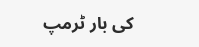کی بار ٹرمپ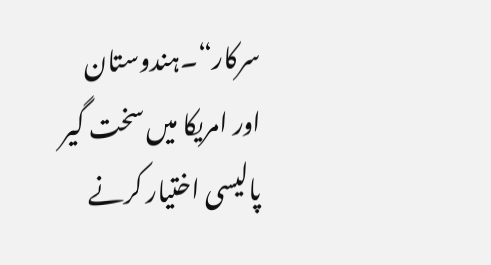سرکار“۔ہندوستان اور امریکا میں سخت گیر پالیسی اختیار کرنے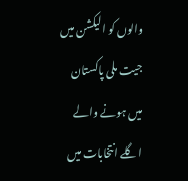والوں کو الیکشن میں جیت ملی پاکستان میں ہونے والے اگلے انتخابات میں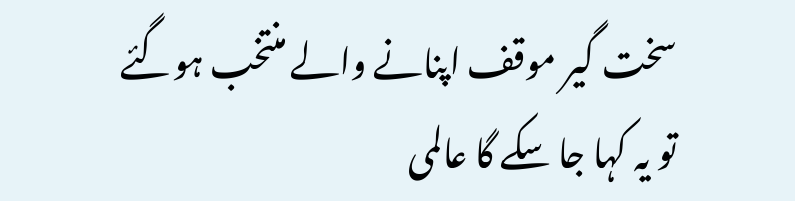سخت گیر موقف اپنانے والے منتخب ہوگئے تو یہ کہا جا سکے گا عالمی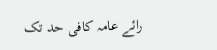رائے عامہ کافی حد تک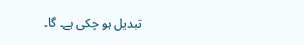تبدیل ہو چکی ہے۔ گا۔